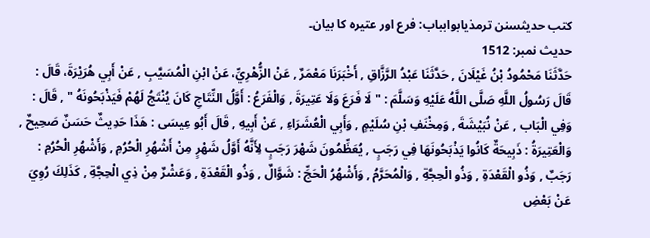کتب حدیثسنن ترمذيابوابباب: فرع اور عتیرہ کا بیان۔
حدیث نمبر: 1512
حَدَّثَنَا مَحْمُودُ بْنُ غَيْلَانَ , حَدَّثَنَا عَبْدُ الرَّزَّاقِ , أَخْبَرَنَا مَعْمَرٌ , عَنْ الزُّهْرِيِّ، عَنْ ابْنِ الْمُسَيَّبِ , عَنْ أَبِي هُرَيْرَةَ، قَالَ : قَالَ رَسُولُ اللَّهِ صَلَّى اللَّهُ عَلَيْهِ وَسَلَّمَ : " لَا فَرَعَ وَلَا عَتِيرَةَ , وَالْفَرَعُ : أَوَّلُ النِّتَاجِ كَانَ يُنْتَجُ لَهُمْ فَيَذْبَحُونَهُ " , قَالَ : وَفِي الْبَاب , عَنْ نُبَيْشَةَ , وَمِخْنَفِ بْنِ سُلَيْمٍ , وَأَبِي الْعُشَرَاءِ , عَنْ أَبِيهِ , قَالَ أَبُو عِيسَى : هَذَا حَدِيثٌ حَسَنٌ صَحِيحٌ , وَالْعَتِيرَةُ : ذَبِيحَةٌ كَانُوا يَذْبَحُونَهَا فِي رَجَبٍ , يُعَظِّمُونَ شَهْرَ رَجَبٍ لِأَنَّهُ أَوَّلُ شَهْرٍ مِنْ أَشْهُرِ الْحُرُمِ , وَأَشْهُرِ الْحُرُمِ : رَجَبٌ , وَذُو الْقَعْدَةِ , وَذُو الْحِجَّةِ , وَالْمُحَرَّمُ , وَأَشْهُرُ الْحَجِّ : شَوَّالٌ , وَذُو الْقَعْدَةِ , وَعَشْرٌ مِنْ ذِي الْحِجَّةِ , كَذَلِكَ رُوِيَ عَنْ بَعْضِ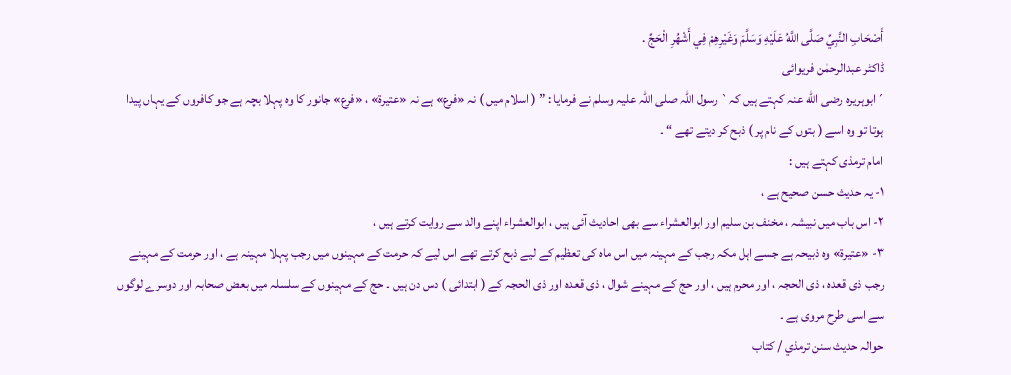أَصْحَابِ النَّبِيِّ صَلَّى اللَّهُ عَلَيْهِ وَسَلَّمَ وَغَيْرِهِمْ فِي أَشْهُرِ الْحَجِّ .
ڈاکٹر عبدالرحمٰن فریوائی
´ابوہریرہ رضی الله عنہ کہتے ہیں کہ` رسول اللہ صلی اللہ علیہ وسلم نے فرمایا : ” ( اسلام میں ) نہ «فرع» ہے نہ «عتيرة» ، «فرع» جانور کا وہ پہلا بچہ ہے جو کافروں کے یہاں پیدا ہوتا تو وہ اسے ( بتوں کے نام پر ) ذبح کر دیتے تھے “ ۔
امام ترمذی کہتے ہیں :
۱- یہ حدیث حسن صحیح ہے ،
۲- اس باب میں نبیشہ ، مخنف بن سلیم اور ابوالعشراء سے بھی احادیث آئی ہیں ، ابوالعشراء اپنے والد سے روایت کرتے ہیں ،
۳- «عتيرة» وہ ذبیحہ ہے جسے اہل مکہ رجب کے مہینہ میں اس ماہ کی تعظیم کے لیے ذبح کرتے تھے اس لیے کہ حرمت کے مہینوں میں رجب پہلا مہینہ ہے ، اور حرمت کے مہینے رجب ذی قعدہ ، ذی الحجہ ، اور محرم ہیں ، اور حج کے مہینے شوال ، ذی قعدہ اور ذی الحجہ کے ( ابتدائی ) دس دن ہیں ۔ حج کے مہینوں کے سلسلہ میں بعض صحابہ اور دوسرے لوگوں سے اسی طرح مروی ہے ۔
حوالہ حدیث سنن ترمذي / كتاب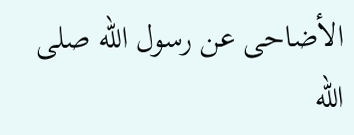الأضاحى عن رسول الله صلى الله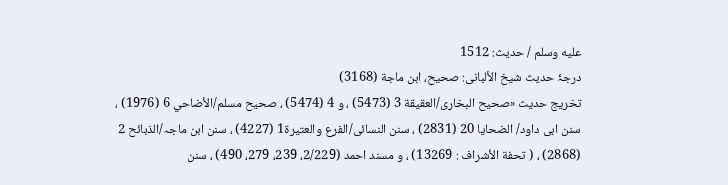عليه وسلم / حدیث: 1512
درجۂ حدیث شیخ الألبانی: صحيح، ابن ماجة (3168)
تخریج حدیث «صحیح البخاری/العقیقة 3 (5473) ، و 4 (5474) ، صحیح مسلم/الأضاحي 6 (1976) ، سنن ابی داود/ الضحایا 20 (2831) ، سنن النسائی/الفرع والعتیرة1 (4227) ، سنن ابن ماجہ/الذبائح 2 (2868) ، ( تحفة الأشراف : 13269) ، و مسند احمد (2/229، 239، 279، 490) ، سنن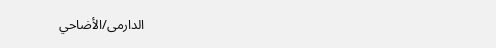الدارمی/الأضاحي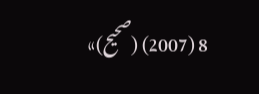8 (2007) (صحیح)»